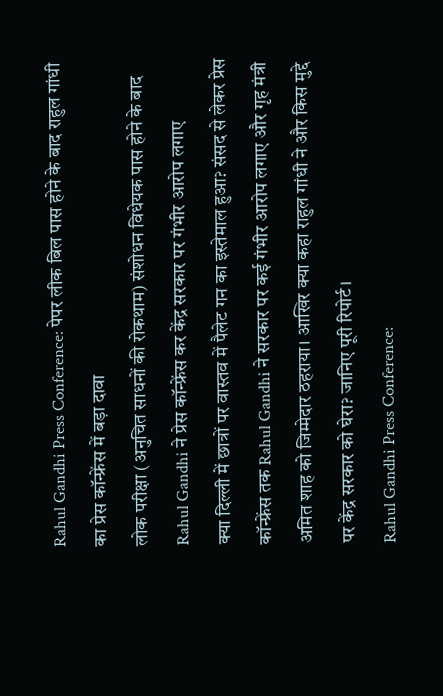Rahul Gandhi Press Conference: पेपर लीक बिल पास होने के बाद राहुल गांधी का प्रेस कॉन्फ्रेंस में बड़ा दावा
लोक परीक्षा (अनुचित साधनों की रोकथाम) संशोधन विधेयक पास होने के बाद Rahul Gandhi ने प्रेस कॉन्फ्रेंस कर केंद्र सरकार पर गंभीर आरोप लगाए
क्या दिल्ली में छात्रों पर वास्तव में पैलेट गन का इस्तेमाल हुआ? संसद से लेकर प्रेस कॉन्फ्रेंस तक Rahul Gandhi ने सरकार पर कई गंभीर आरोप लगाए और गृह मंत्री अमित शाह को जिम्मेदार ठहराया। आखिर क्या कहा राहुल गांधी ने और किस मुद्दे पर केंद्र सरकार को घेरा? जानिए पूरी रिपोर्ट।
Rahul Gandhi Press Conference: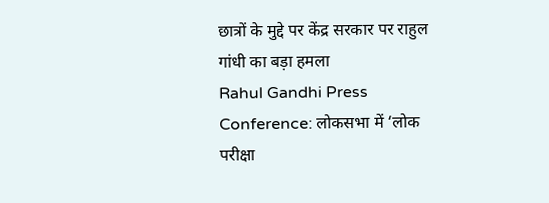छात्रों के मुद्दे पर केंद्र सरकार पर राहुल गांधी का बड़ा हमला
Rahul Gandhi Press Conference: लोकसभा में ‘लोक परीक्षा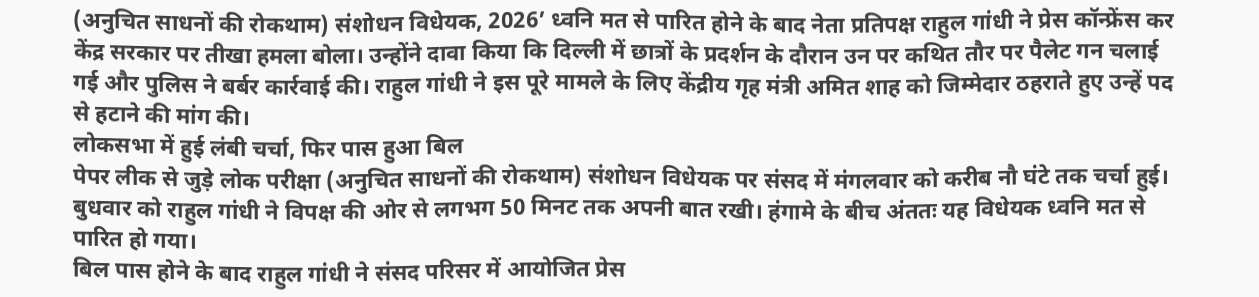(अनुचित साधनों की रोकथाम) संशोधन विधेयक, 2026’ ध्वनि मत से पारित होने के बाद नेता प्रतिपक्ष राहुल गांधी ने प्रेस कॉन्फ्रेंस कर केंद्र सरकार पर तीखा हमला बोला। उन्होंने दावा किया कि दिल्ली में छात्रों के प्रदर्शन के दौरान उन पर कथित तौर पर पैलेट गन चलाई गई और पुलिस ने बर्बर कार्रवाई की। राहुल गांधी ने इस पूरे मामले के लिए केंद्रीय गृह मंत्री अमित शाह को जिम्मेदार ठहराते हुए उन्हें पद से हटाने की मांग की।
लोकसभा में हुई लंबी चर्चा, फिर पास हुआ बिल
पेपर लीक से जुड़े लोक परीक्षा (अनुचित साधनों की रोकथाम) संशोधन विधेयक पर संसद में मंगलवार को करीब नौ घंटे तक चर्चा हुई। बुधवार को राहुल गांधी ने विपक्ष की ओर से लगभग 50 मिनट तक अपनी बात रखी। हंगामे के बीच अंततः यह विधेयक ध्वनि मत से पारित हो गया।
बिल पास होने के बाद राहुल गांधी ने संसद परिसर में आयोजित प्रेस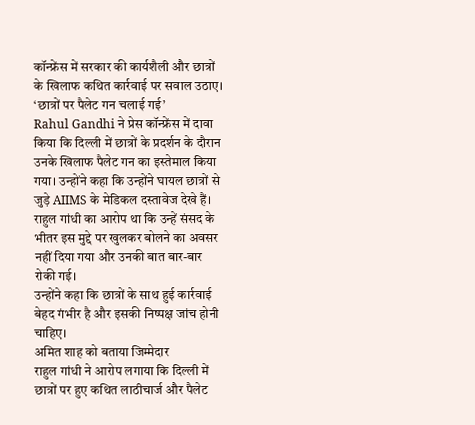कॉन्फ्रेंस में सरकार की कार्यशैली और छात्रों के खिलाफ कथित कार्रवाई पर सवाल उठाए।
‘छात्रों पर पैलेट गन चलाई गई’
Rahul Gandhi ने प्रेस कॉन्फ्रेंस में दावा किया कि दिल्ली में छात्रों के प्रदर्शन के दौरान उनके खिलाफ पैलेट गन का इस्तेमाल किया गया। उन्होंने कहा कि उन्होंने घायल छात्रों से जुड़े AIIMS के मेडिकल दस्तावेज देखे हैं। राहुल गांधी का आरोप था कि उन्हें संसद के भीतर इस मुद्दे पर खुलकर बोलने का अवसर नहीं दिया गया और उनकी बात बार-बार रोकी गई।
उन्होंने कहा कि छात्रों के साथ हुई कार्रवाई बेहद गंभीर है और इसकी निष्पक्ष जांच होनी चाहिए।
अमित शाह को बताया जिम्मेदार
राहुल गांधी ने आरोप लगाया कि दिल्ली में छात्रों पर हुए कथित लाठीचार्ज और पैलेट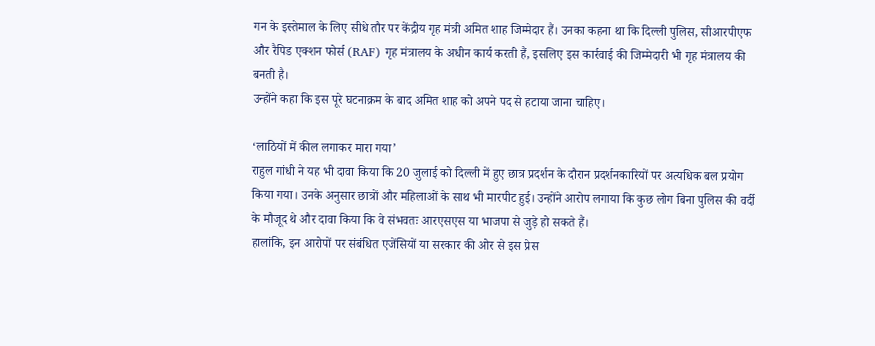गन के इस्तेमाल के लिए सीधे तौर पर केंद्रीय गृह मंत्री अमित शाह जिम्मेदार हैं। उनका कहना था कि दिल्ली पुलिस, सीआरपीएफ और रैपिड एक्शन फोर्स (RAF) गृह मंत्रालय के अधीन कार्य करती हैं, इसलिए इस कार्रवाई की जिम्मेदारी भी गृह मंत्रालय की बनती है।
उन्होंने कहा कि इस पूरे घटनाक्रम के बाद अमित शाह को अपने पद से हटाया जाना चाहिए।

‘लाठियों में कील लगाकर मारा गया’
राहुल गांधी ने यह भी दावा किया कि 20 जुलाई को दिल्ली में हुए छात्र प्रदर्शन के दौरान प्रदर्शनकारियों पर अत्यधिक बल प्रयोग किया गया। उनके अनुसार छात्रों और महिलाओं के साथ भी मारपीट हुई। उन्होंने आरोप लगाया कि कुछ लोग बिना पुलिस की वर्दी के मौजूद थे और दावा किया कि वे संभवतः आरएसएस या भाजपा से जुड़े हो सकते हैं।
हालांकि, इन आरोपों पर संबंधित एजेंसियों या सरकार की ओर से इस प्रेस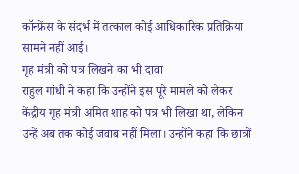कॉन्फ्रेंस के संदर्भ में तत्काल कोई आधिकारिक प्रतिक्रिया सामने नहीं आई।
गृह मंत्री को पत्र लिखने का भी दावा
राहुल गांधी ने कहा कि उन्होंने इस पूरे मामले को लेकर केंद्रीय गृह मंत्री अमित शाह को पत्र भी लिखा था, लेकिन उन्हें अब तक कोई जवाब नहीं मिला। उन्होंने कहा कि छात्रों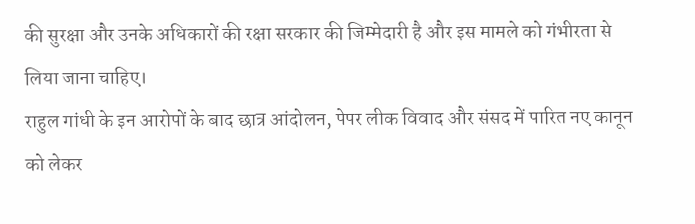की सुरक्षा और उनके अधिकारों की रक्षा सरकार की जिम्मेदारी है और इस मामले को गंभीरता से लिया जाना चाहिए।
राहुल गांधी के इन आरोपों के बाद छात्र आंदोलन, पेपर लीक विवाद और संसद में पारित नए कानून को लेकर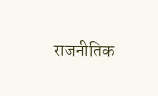राजनीतिक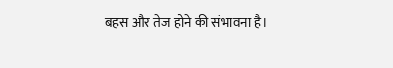बहस और तेज होने की संभावना है।